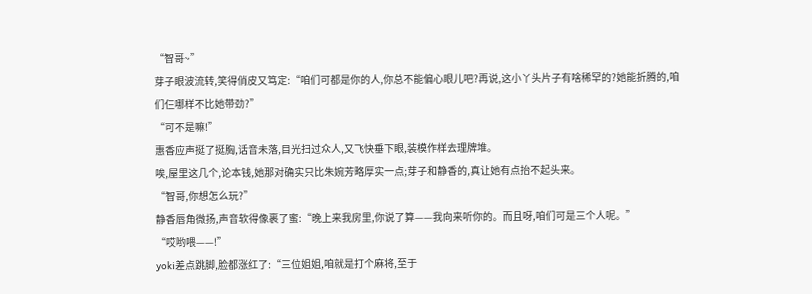“智哥~”
芽子眼波流转,笑得俏皮又笃定:“咱们可都是你的人,你总不能偏心眼儿吧?再说,这小丫头片子有啥稀罕的?她能折腾的,咱们仨哪样不比她带劲?”
“可不是嘛!”
惠香应声挺了挺胸,话音未落,目光扫过众人,又飞快垂下眼,装模作样去理牌堆。
唉,屋里这几个,论本钱,她那对确实只比朱婉芳略厚实一点;芽子和静香的,真让她有点抬不起头来。
“智哥,你想怎么玩?”
静香唇角微扬,声音软得像裹了蜜:“晚上来我房里,你说了算——我向来听你的。而且呀,咱们可是三个人呢。”
“哎哟喂——!”
yoki差点跳脚,脸都涨红了:“三位姐姐,咱就是打个麻将,至于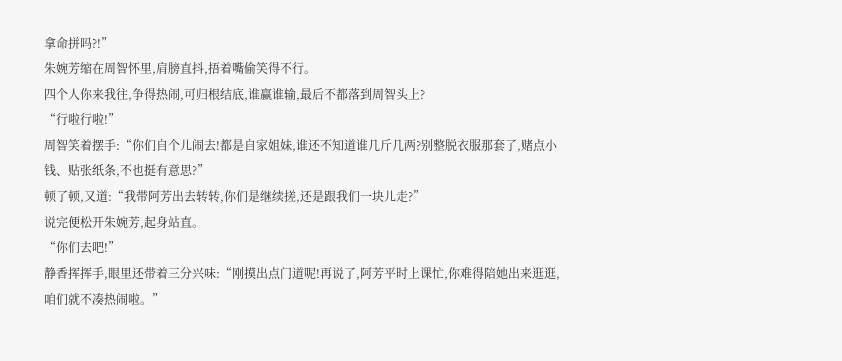拿命拼吗?!”
朱婉芳缩在周智怀里,肩膀直抖,捂着嘴偷笑得不行。
四个人你来我往,争得热闹,可归根结底,谁赢谁输,最后不都落到周智头上?
“行啦行啦!”
周智笑着摆手:“你们自个儿闹去!都是自家姐妹,谁还不知道谁几斤几两?别整脱衣服那套了,赌点小钱、贴张纸条,不也挺有意思?”
顿了顿,又道:“我带阿芳出去转转,你们是继续搓,还是跟我们一块儿走?”
说完便松开朱婉芳,起身站直。
“你们去吧!”
静香挥挥手,眼里还带着三分兴味:“刚摸出点门道呢!再说了,阿芳平时上课忙,你难得陪她出来逛逛,咱们就不凑热闹啦。”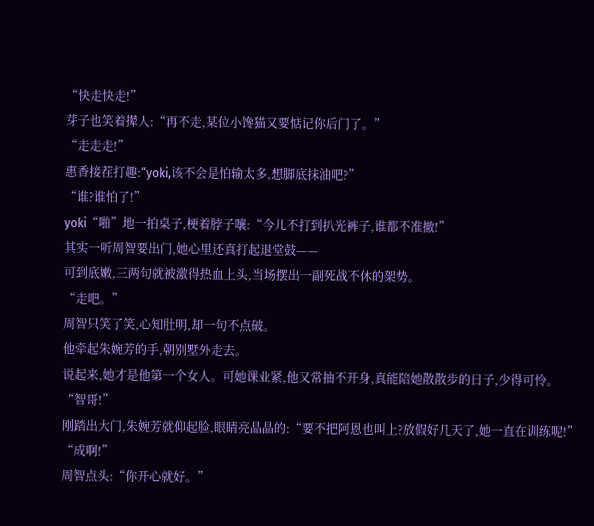“快走快走!”
芽子也笑着撵人:“再不走,某位小馋猫又要惦记你后门了。”
“走走走!”
惠香接茬打趣:“yoki,该不会是怕输太多,想脚底抹油吧?”
“谁?谁怕了!”
yoki“啪”地一拍桌子,梗着脖子嚷:“今儿不打到扒光裤子,谁都不准撤!”
其实一听周智要出门,她心里还真打起退堂鼓——
可到底嫩,三两句就被激得热血上头,当场摆出一副死战不休的架势。
“走吧。”
周智只笑了笑,心知肚明,却一句不点破。
他牵起朱婉芳的手,朝别墅外走去。
说起来,她才是他第一个女人。可她课业紧,他又常抽不开身,真能陪她散散步的日子,少得可怜。
“智哥!”
刚踏出大门,朱婉芳就仰起脸,眼睛亮晶晶的:“要不把阿恩也叫上?放假好几天了,她一直在训练呢!”
“成啊!”
周智点头:“你开心就好。”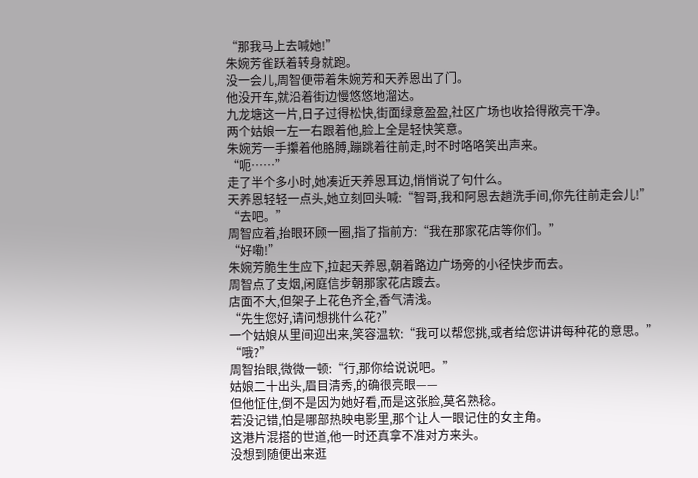“那我马上去喊她!”
朱婉芳雀跃着转身就跑。
没一会儿,周智便带着朱婉芳和天养恩出了门。
他没开车,就沿着街边慢悠悠地溜达。
九龙塘这一片,日子过得松快,街面绿意盈盈,社区广场也收拾得敞亮干净。
两个姑娘一左一右跟着他,脸上全是轻快笑意。
朱婉芳一手攥着他胳膊,蹦跳着往前走,时不时咯咯笑出声来。
“呃……”
走了半个多小时,她凑近天养恩耳边,悄悄说了句什么。
天养恩轻轻一点头,她立刻回头喊:“智哥,我和阿恩去趟洗手间,你先往前走会儿!”
“去吧。”
周智应着,抬眼环顾一圈,指了指前方:“我在那家花店等你们。”
“好嘞!”
朱婉芳脆生生应下,拉起天养恩,朝着路边广场旁的小径快步而去。
周智点了支烟,闲庭信步朝那家花店踱去。
店面不大,但架子上花色齐全,香气清浅。
“先生您好,请问想挑什么花?”
一个姑娘从里间迎出来,笑容温软:“我可以帮您挑,或者给您讲讲每种花的意思。”
“哦?”
周智抬眼,微微一顿:“行,那你给说说吧。”
姑娘二十出头,眉目清秀,的确很亮眼——
但他怔住,倒不是因为她好看,而是这张脸,莫名熟稔。
若没记错,怕是哪部热映电影里,那个让人一眼记住的女主角。
这港片混搭的世道,他一时还真拿不准对方来头。
没想到随便出来逛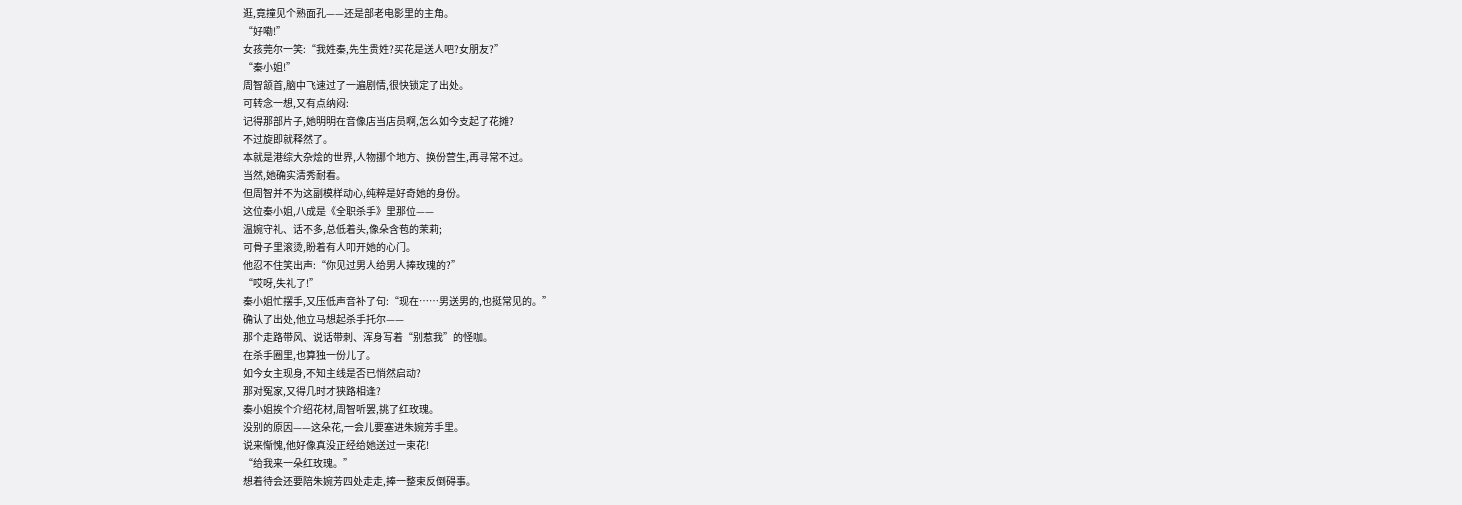逛,竟撞见个熟面孔——还是部老电影里的主角。
“好嘞!”
女孩莞尔一笑:“我姓秦,先生贵姓?买花是送人吧?女朋友?”
“秦小姐!”
周智颔首,脑中飞速过了一遍剧情,很快锁定了出处。
可转念一想,又有点纳闷:
记得那部片子,她明明在音像店当店员啊,怎么如今支起了花摊?
不过旋即就释然了。
本就是港综大杂烩的世界,人物挪个地方、换份营生,再寻常不过。
当然,她确实清秀耐看。
但周智并不为这副模样动心,纯粹是好奇她的身份。
这位秦小姐,八成是《全职杀手》里那位——
温婉守礼、话不多,总低着头,像朵含苞的茉莉;
可骨子里滚烫,盼着有人叩开她的心门。
他忍不住笑出声:“你见过男人给男人捧玫瑰的?”
“哎呀,失礼了!”
秦小姐忙摆手,又压低声音补了句:“现在……男送男的,也挺常见的。”
确认了出处,他立马想起杀手托尔——
那个走路带风、说话带刺、浑身写着“别惹我”的怪咖。
在杀手圈里,也算独一份儿了。
如今女主现身,不知主线是否已悄然启动?
那对冤家,又得几时才狭路相逢?
秦小姐挨个介绍花材,周智听罢,挑了红玫瑰。
没别的原因——这朵花,一会儿要塞进朱婉芳手里。
说来惭愧,他好像真没正经给她送过一束花!
“给我来一朵红玫瑰。”
想着待会还要陪朱婉芳四处走走,捧一整束反倒碍事。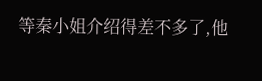等秦小姐介绍得差不多了,他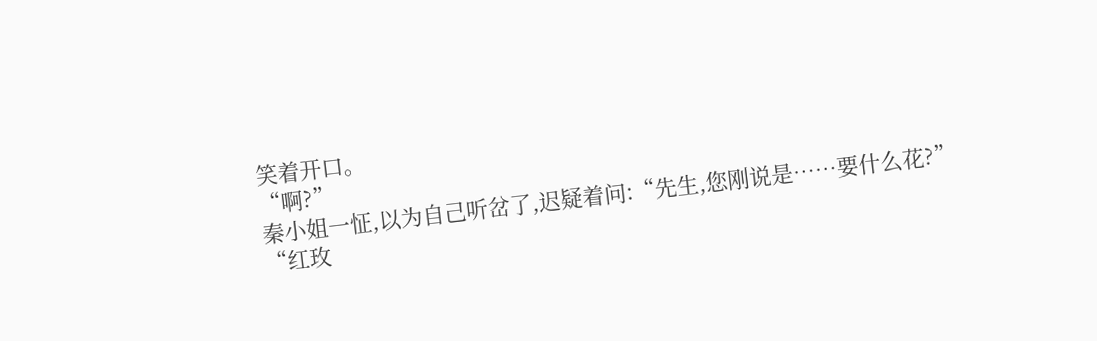笑着开口。
“啊?”
秦小姐一怔,以为自己听岔了,迟疑着问:“先生,您刚说是……要什么花?”
“红玫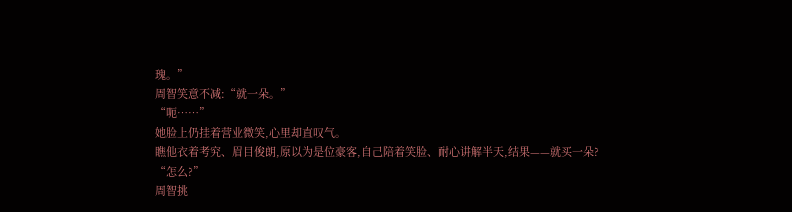瑰。”
周智笑意不减:“就一朵。”
“呃……”
她脸上仍挂着营业微笑,心里却直叹气。
瞧他衣着考究、眉目俊朗,原以为是位豪客,自己陪着笑脸、耐心讲解半天,结果——就买一朵?
“怎么?”
周智挑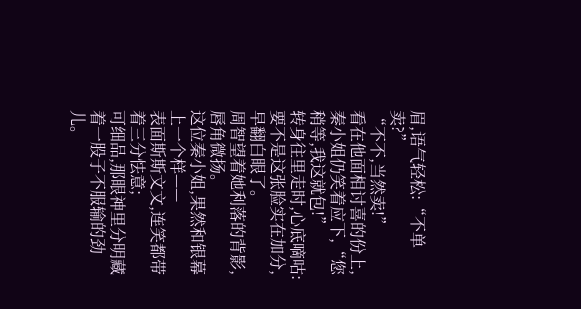眉,语气轻松:“不单卖?”
“不不,当然卖!”
看在他面相讨喜的份上,秦小姐仍笑着应下,“您稍等,我这就包!”
转身往里走时,心底嘀咕:
要不是这张脸实在加分,早翻白眼了。
周智望着她利落的背影,唇角微扬。
这位秦小姐,果然和银幕上一个样——
表面斯斯文文,连笑都带着三分怯意;
可细品,那眼神里分明藏着一股子不服输的劲儿。